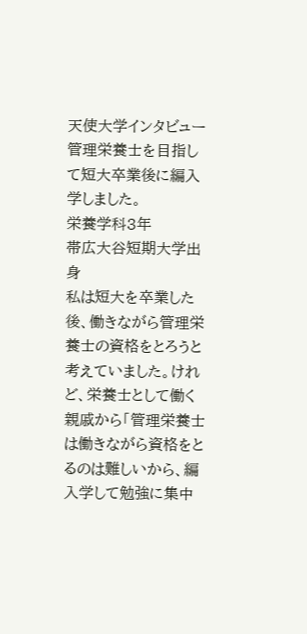天使大学インタビュー
管理栄養士を目指して短大卒業後に編入学しました。
栄養学科3年
帯広大谷短期大学出身
私は短大を卒業した後、働きながら管理栄養士の資格をとろうと考えていました。けれど、栄養士として働く親戚から「管理栄養士は働きながら資格をとるのは難しいから、編入学して勉強に集中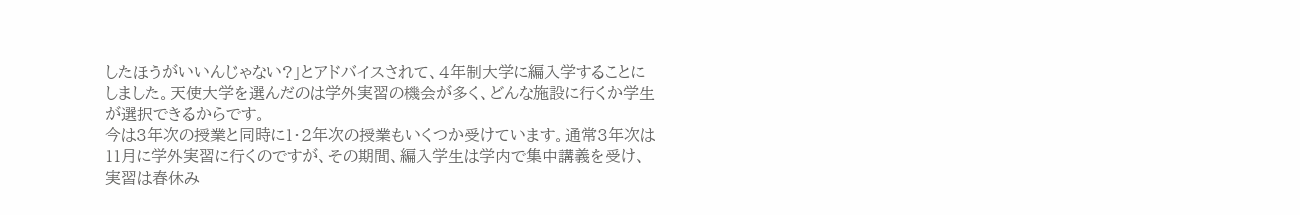したほうがいいんじゃない?」とアドバイスされて、4年制大学に編入学することにしました。天使大学を選んだのは学外実習の機会が多く、どんな施設に行くか学生が選択できるからです。
今は3年次の授業と同時に1・2年次の授業もいくつか受けています。通常3年次は11月に学外実習に行くのですが、その期間、編入学生は学内で集中講義を受け、実習は春休み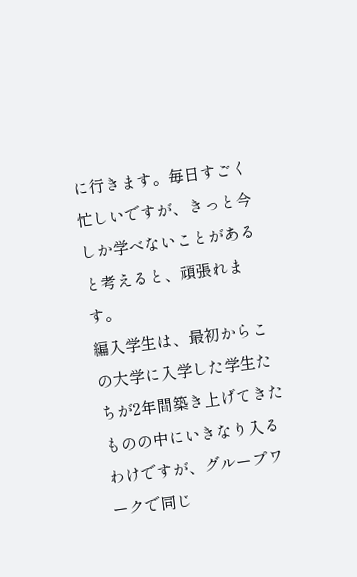に行きます。毎日すごく忙しいですが、きっと今しか学べないことがあると考えると、頑張れます。
編入学生は、最初からこの大学に入学した学生たちが2年間築き上げてきたものの中にいきなり入るわけですが、グループワークで同じ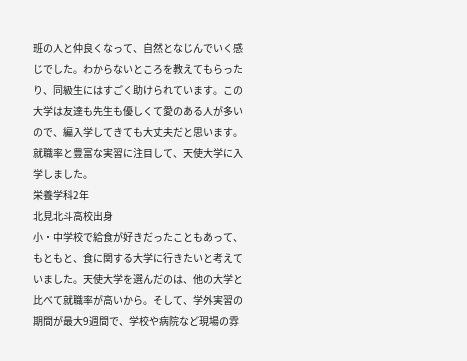班の人と仲良くなって、自然となじんでいく感じでした。わからないところを教えてもらったり、同級生にはすごく助けられています。この大学は友達も先生も優しくて愛のある人が多いので、編入学してきても大丈夫だと思います。
就職率と豊富な実習に注目して、天使大学に入学しました。
栄養学科2年
北見北斗高校出身
小・中学校で給食が好きだったこともあって、もともと、食に関する大学に行きたいと考えていました。天使大学を選んだのは、他の大学と比べて就職率が高いから。そして、学外実習の期間が最大9週間で、学校や病院など現場の雰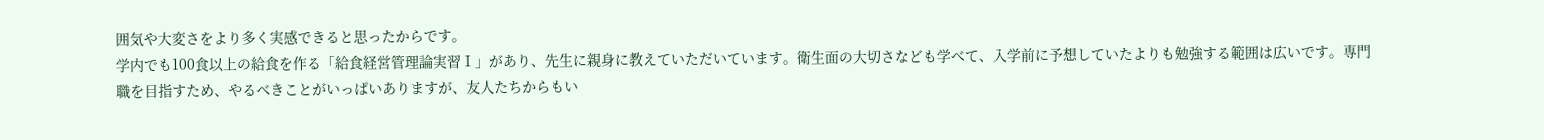囲気や大変さをより多く実感できると思ったからです。
学内でも100食以上の給食を作る「給食経営管理論実習Ⅰ」があり、先生に親身に教えていただいています。衛生面の大切さなども学べて、入学前に予想していたよりも勉強する範囲は広いです。専門職を目指すため、やるべきことがいっぱいありますが、友人たちからもい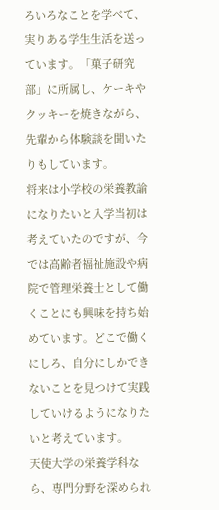ろいろなことを学べて、実りある学生生活を送っています。「菓子研究部」に所属し、ケーキやクッキーを焼きながら、先輩から体験談を聞いたりもしています。
将来は小学校の栄養教諭になりたいと入学当初は考えていたのですが、今では高齢者福祉施設や病院で管理栄養士として働くことにも興味を持ち始めています。どこで働くにしろ、自分にしかできないことを見つけて実践していけるようになりたいと考えています。
天使大学の栄養学科なら、専門分野を深められ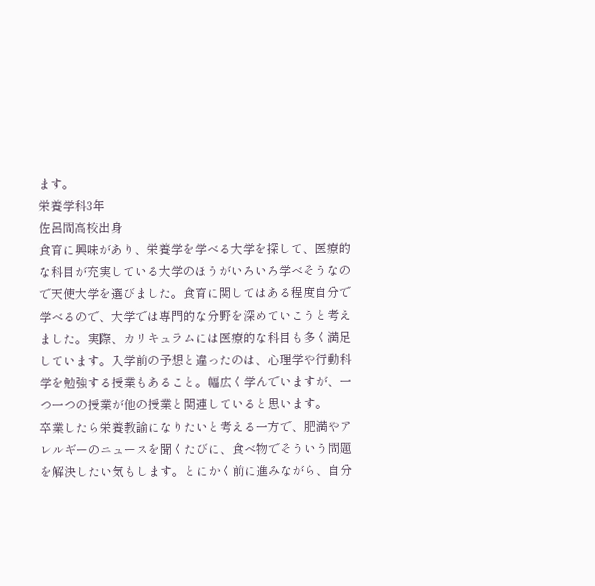ます。
栄養学科3年
佐呂間高校出身
食育に興味があり、栄養学を学べる大学を探して、医療的な科目が充実している大学のほうがいろいろ学べそうなので天使大学を選びました。食育に関してはある程度自分で学べるので、大学では専門的な分野を深めていこうと考えました。実際、カリキュラムには医療的な科目も多く満足しています。入学前の予想と違ったのは、心理学や行動科学を勉強する授業もあること。幅広く学んでいますが、一つ一つの授業が他の授業と関連していると思います。
卒業したら栄養教諭になりたいと考える一方で、肥満やアレルギーのニュースを聞くたびに、食べ物でそういう問題を解決したい気もします。とにかく前に進みながら、自分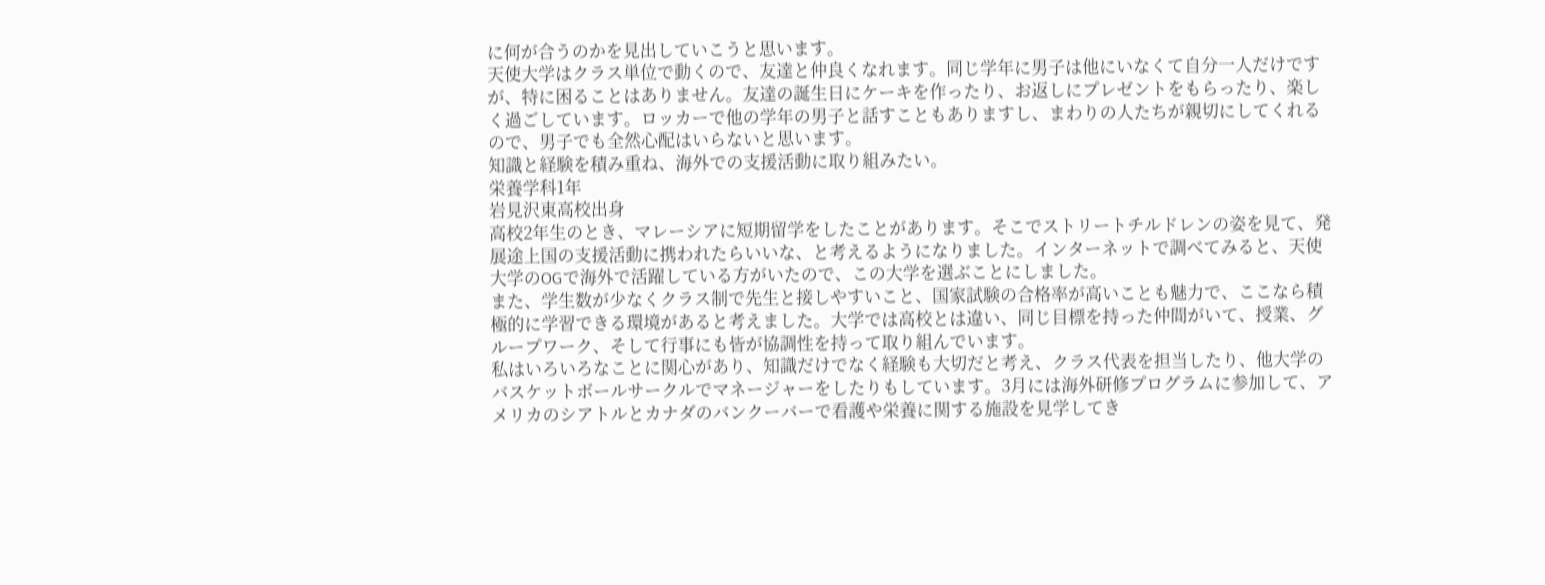に何が合うのかを見出していこうと思います。
天使大学はクラス単位で動くので、友達と仲良くなれます。同じ学年に男子は他にいなくて自分一人だけですが、特に困ることはありません。友達の誕生日にケーキを作ったり、お返しにプレゼントをもらったり、楽しく過ごしています。ロッカーで他の学年の男子と話すこともありますし、まわりの人たちが親切にしてくれるので、男子でも全然心配はいらないと思います。
知識と経験を積み重ね、海外での支援活動に取り組みたい。
栄養学科1年
岩見沢東高校出身
高校2年生のとき、マレーシアに短期留学をしたことがあります。そこでストリートチルドレンの姿を見て、発展途上国の支援活動に携われたらいいな、と考えるようになりました。インターネットで調べてみると、天使大学のOGで海外で活躍している方がいたので、この大学を選ぶことにしました。
また、学生数が少なくクラス制で先生と接しやすいこと、国家試験の合格率が高いことも魅力で、ここなら積極的に学習できる環境があると考えました。大学では高校とは違い、同じ目標を持った仲間がいて、授業、グループワーク、そして行事にも皆が協調性を持って取り組んでいます。
私はいろいろなことに関心があり、知識だけでなく経験も大切だと考え、クラス代表を担当したり、他大学のバスケットボールサークルでマネージャーをしたりもしています。3月には海外研修プログラムに参加して、アメリカのシアトルとカナダのバンクーバーで看護や栄養に関する施設を見学してき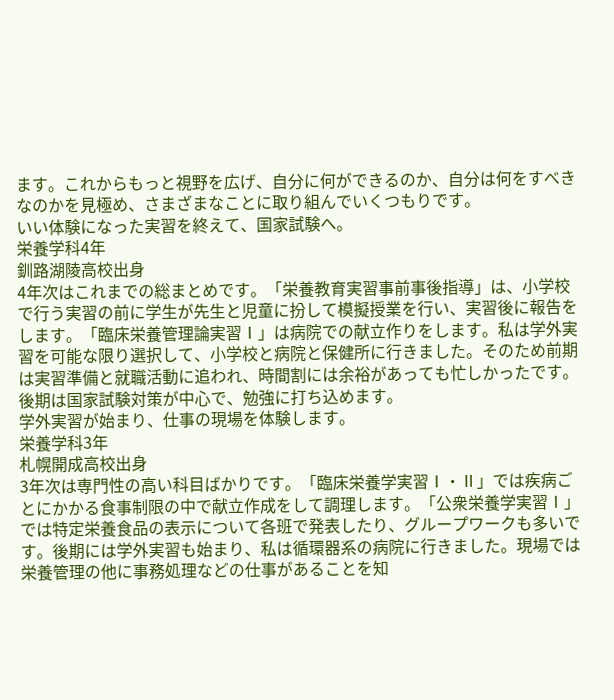ます。これからもっと視野を広げ、自分に何ができるのか、自分は何をすべきなのかを見極め、さまざまなことに取り組んでいくつもりです。
いい体験になった実習を終えて、国家試験へ。
栄養学科4年
釧路湖陵高校出身
4年次はこれまでの総まとめです。「栄養教育実習事前事後指導」は、小学校で行う実習の前に学生が先生と児童に扮して模擬授業を行い、実習後に報告をします。「臨床栄養管理論実習Ⅰ」は病院での献立作りをします。私は学外実習を可能な限り選択して、小学校と病院と保健所に行きました。そのため前期は実習準備と就職活動に追われ、時間割には余裕があっても忙しかったです。後期は国家試験対策が中心で、勉強に打ち込めます。
学外実習が始まり、仕事の現場を体験します。
栄養学科3年
札幌開成高校出身
3年次は専門性の高い科目ばかりです。「臨床栄養学実習Ⅰ・Ⅱ」では疾病ごとにかかる食事制限の中で献立作成をして調理します。「公衆栄養学実習Ⅰ」では特定栄養食品の表示について各班で発表したり、グループワークも多いです。後期には学外実習も始まり、私は循環器系の病院に行きました。現場では栄養管理の他に事務処理などの仕事があることを知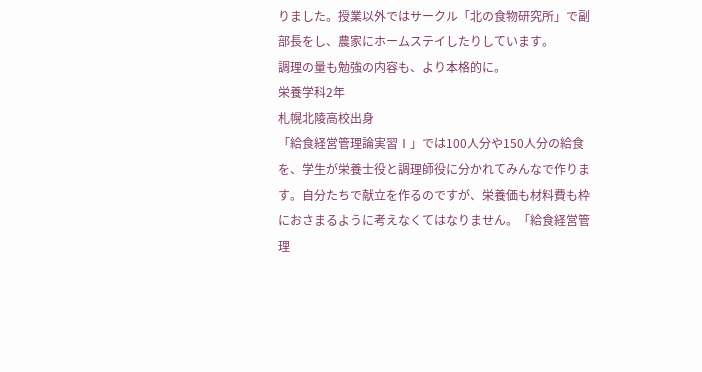りました。授業以外ではサークル「北の食物研究所」で副部長をし、農家にホームステイしたりしています。
調理の量も勉強の内容も、より本格的に。
栄養学科2年
札幌北陵高校出身
「給食経営管理論実習Ⅰ」では100人分や150人分の給食を、学生が栄養士役と調理師役に分かれてみんなで作ります。自分たちで献立を作るのですが、栄養価も材料費も枠におさまるように考えなくてはなりません。「給食経営管理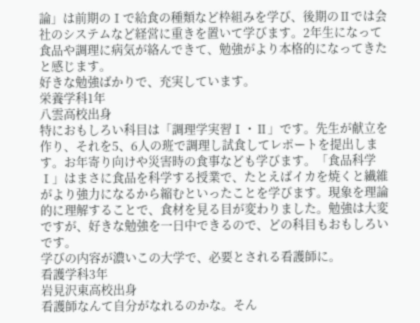論」は前期のⅠで給食の種類など枠組みを学び、後期のⅡでは会社のシステムなど経営に重きを置いて学びます。2年生になって食品や調理に病気が絡んできて、勉強がより本格的になってきたと感じます。
好きな勉強ばかりで、充実しています。
栄養学科1年
八雲高校出身
特におもしろい科目は「調理学実習Ⅰ・Ⅱ」です。先生が献立を作り、それを5、6人の班で調理し試食してレポートを提出します。お年寄り向けや災害時の食事なども学びます。「食品科学Ⅰ」はまさに食品を科学する授業で、たとえばイカを焼くと繊維がより強力になるから縮むといったことを学びます。現象を理論的に理解することで、食材を見る目が変わりました。勉強は大変ですが、好きな勉強を一日中できるので、どの科目もおもしろいです。
学びの内容が濃いこの大学で、必要とされる看護師に。
看護学科3年
岩見沢東高校出身
看護師なんて自分がなれるのかな。そん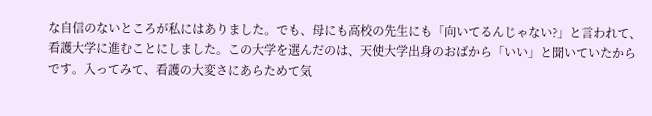な自信のないところが私にはありました。でも、母にも高校の先生にも「向いてるんじゃない?」と言われて、看護大学に進むことにしました。この大学を選んだのは、天使大学出身のおばから「いい」と聞いていたからです。入ってみて、看護の大変さにあらためて気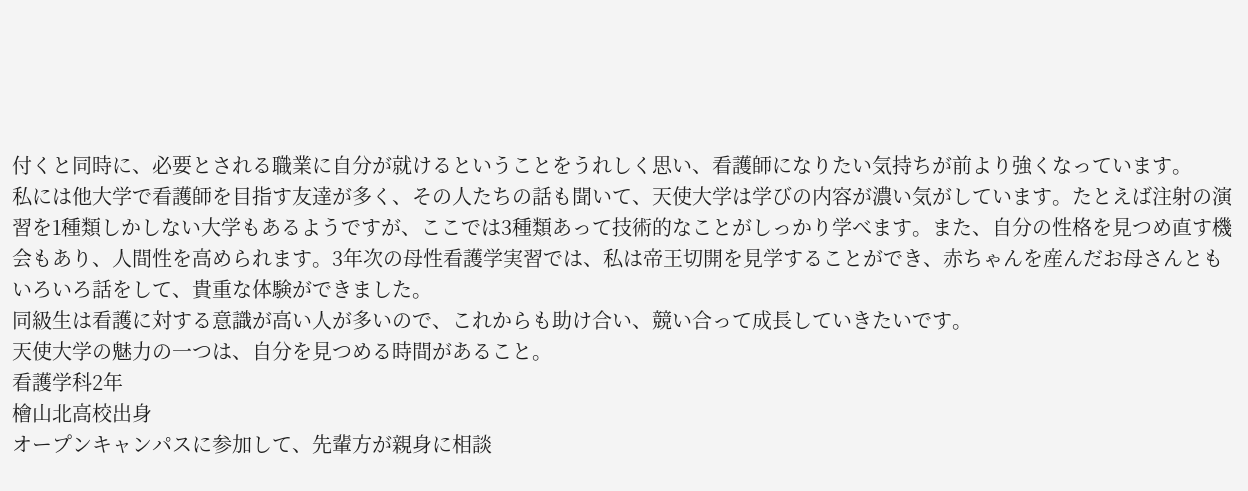付くと同時に、必要とされる職業に自分が就けるということをうれしく思い、看護師になりたい気持ちが前より強くなっています。
私には他大学で看護師を目指す友達が多く、その人たちの話も聞いて、天使大学は学びの内容が濃い気がしています。たとえば注射の演習を1種類しかしない大学もあるようですが、ここでは3種類あって技術的なことがしっかり学べます。また、自分の性格を見つめ直す機会もあり、人間性を高められます。3年次の母性看護学実習では、私は帝王切開を見学することができ、赤ちゃんを産んだお母さんともいろいろ話をして、貴重な体験ができました。
同級生は看護に対する意識が高い人が多いので、これからも助け合い、競い合って成長していきたいです。
天使大学の魅力の一つは、自分を見つめる時間があること。
看護学科2年
檜山北高校出身
オープンキャンパスに参加して、先輩方が親身に相談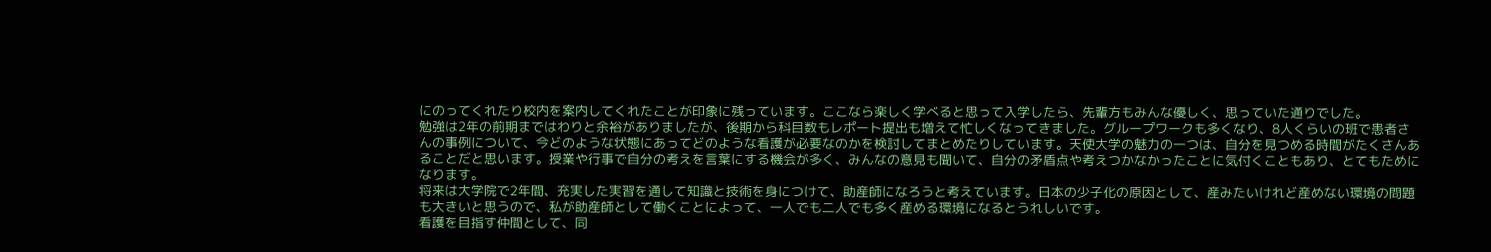にのってくれたり校内を案内してくれたことが印象に残っています。ここなら楽しく学べると思って入学したら、先輩方もみんな優しく、思っていた通りでした。
勉強は2年の前期まではわりと余裕がありましたが、後期から科目数もレポート提出も増えて忙しくなってきました。グループワークも多くなり、8人くらいの班で患者さんの事例について、今どのような状態にあってどのような看護が必要なのかを検討してまとめたりしています。天使大学の魅力の一つは、自分を見つめる時間がたくさんあることだと思います。授業や行事で自分の考えを言葉にする機会が多く、みんなの意見も聞いて、自分の矛盾点や考えつかなかったことに気付くこともあり、とてもためになります。
将来は大学院で2年間、充実した実習を通して知識と技術を身につけて、助産師になろうと考えています。日本の少子化の原因として、産みたいけれど産めない環境の問題も大きいと思うので、私が助産師として働くことによって、一人でも二人でも多く産める環境になるとうれしいです。
看護を目指す仲間として、同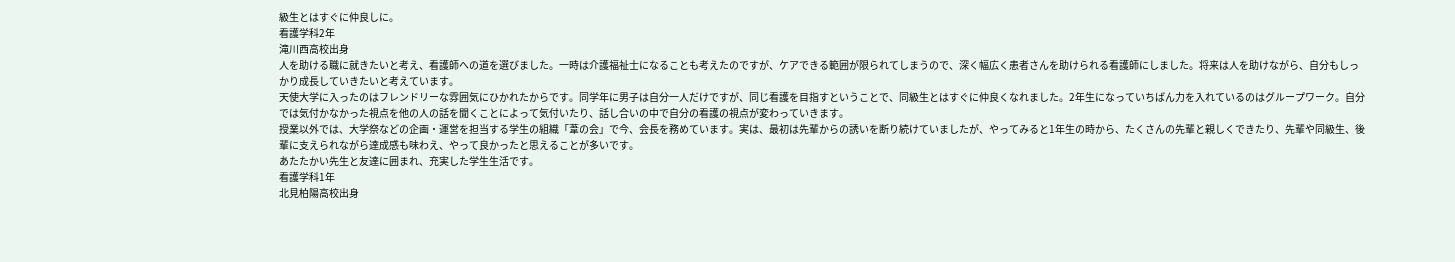級生とはすぐに仲良しに。
看護学科2年
滝川西高校出身
人を助ける職に就きたいと考え、看護師への道を選びました。一時は介護福祉士になることも考えたのですが、ケアできる範囲が限られてしまうので、深く幅広く患者さんを助けられる看護師にしました。将来は人を助けながら、自分もしっかり成長していきたいと考えています。
天使大学に入ったのはフレンドリーな雰囲気にひかれたからです。同学年に男子は自分一人だけですが、同じ看護を目指すということで、同級生とはすぐに仲良くなれました。2年生になっていちばん力を入れているのはグループワーク。自分では気付かなかった視点を他の人の話を聞くことによって気付いたり、話し合いの中で自分の看護の視点が変わっていきます。
授業以外では、大学祭などの企画・運営を担当する学生の組織「葦の会」で今、会長を務めています。実は、最初は先輩からの誘いを断り続けていましたが、やってみると1年生の時から、たくさんの先輩と親しくできたり、先輩や同級生、後輩に支えられながら達成感も味わえ、やって良かったと思えることが多いです。
あたたかい先生と友達に囲まれ、充実した学生生活です。
看護学科1年
北見柏陽高校出身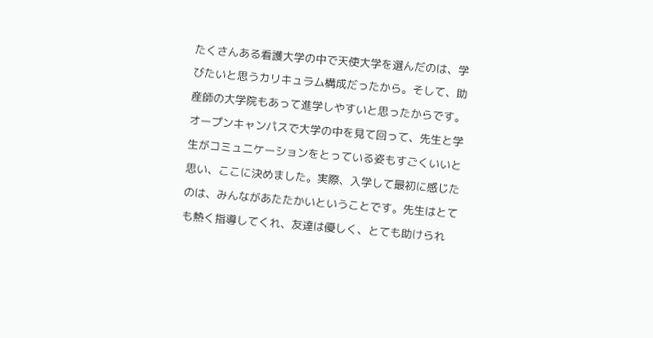たくさんある看護大学の中で天使大学を選んだのは、学びたいと思うカリキュラム構成だったから。そして、助産師の大学院もあって進学しやすいと思ったからです。オープンキャンパスで大学の中を見て回って、先生と学生がコミュニケーションをとっている姿もすごくいいと思い、ここに決めました。実際、入学して最初に感じたのは、みんながあたたかいということです。先生はとても熱く指導してくれ、友達は優しく、とても助けられ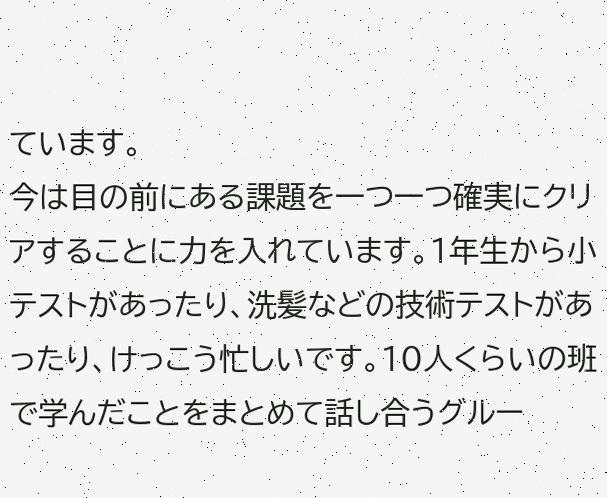ています。
今は目の前にある課題を一つ一つ確実にクリアすることに力を入れています。1年生から小テストがあったり、洗髪などの技術テストがあったり、けっこう忙しいです。10人くらいの班で学んだことをまとめて話し合うグルー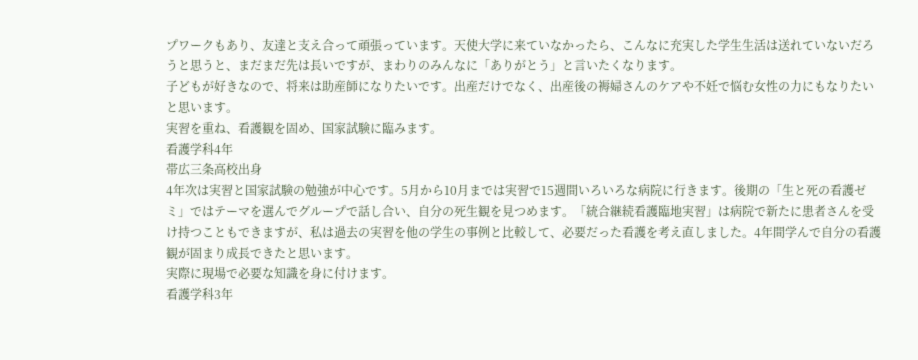プワークもあり、友達と支え合って頑張っています。天使大学に来ていなかったら、こんなに充実した学生生活は送れていないだろうと思うと、まだまだ先は長いですが、まわりのみんなに「ありがとう」と言いたくなります。
子どもが好きなので、将来は助産師になりたいです。出産だけでなく、出産後の褥婦さんのケアや不妊で悩む女性の力にもなりたいと思います。
実習を重ね、看護観を固め、国家試験に臨みます。
看護学科4年
帯広三条高校出身
4年次は実習と国家試験の勉強が中心です。5月から10月までは実習で15週間いろいろな病院に行きます。後期の「生と死の看護ゼミ」ではテーマを選んでグループで話し合い、自分の死生観を見つめます。「統合継続看護臨地実習」は病院で新たに患者さんを受け持つこともできますが、私は過去の実習を他の学生の事例と比較して、必要だった看護を考え直しました。4年間学んで自分の看護観が固まり成長できたと思います。
実際に現場で必要な知識を身に付けます。
看護学科3年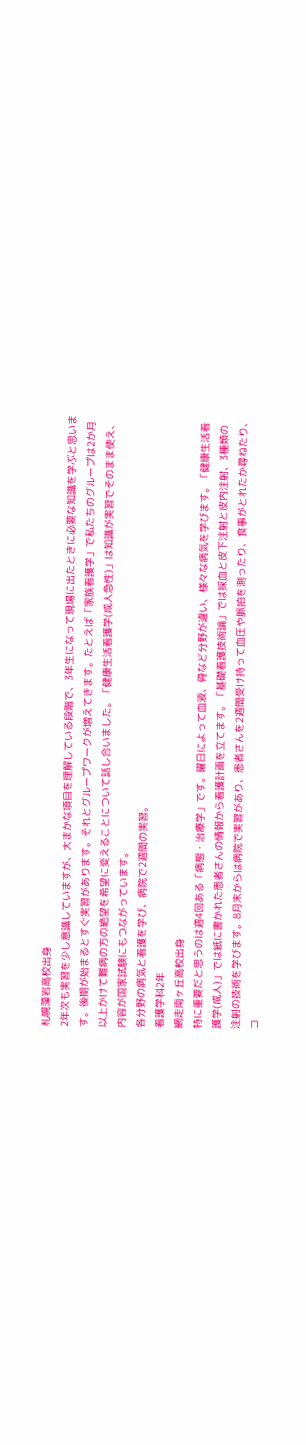札幌藻岩高校出身
2年次も実習を少し意識していますが、大まかな項目を理解している段階で、3年生になって現場に出たときに必要な知識を学ぶと思います。後期が始まるとすぐ実習があります。それとグループワークが増えてきます。たとえば「家族看護学」で私たちのグループは2か月以上かけて難病の方の絶望を希望に変えることについて話し合いました。「健康生活看護学(成人急性)」は知識が実習でそのまま使え、内容が国家試験にもつながっています。
各分野の病気と看護を学び、病院で2週間の実習。
看護学科2年
網走南ヶ丘高校出身
特に重要だと思うのは週4回ある「病態・治療学」です。曜日によって血液、骨など分野が違い、様々な病気を学びます。「健康生活看護学(成人)」では紙に書かれた患者さんの情報から看護計画を立てます。「基礎看護技術論」では採血と皮下注射と皮内注射、3種類の注射の技術を学びます。8月末からは病院で実習があり、患者さんを2週間受け持って血圧や脈拍を測ったり、食事がとれたか尋ねたり、コ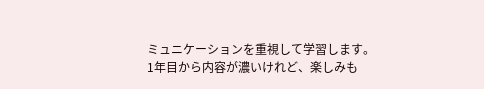ミュニケーションを重視して学習します。
1年目から内容が濃いけれど、楽しみも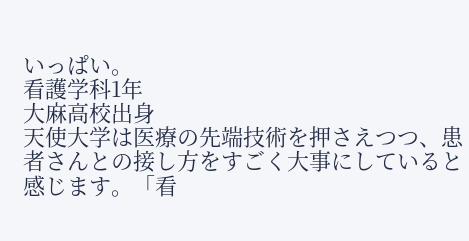いっぱい。
看護学科1年
大麻高校出身
天使大学は医療の先端技術を押さえつつ、患者さんとの接し方をすごく大事にしていると感じます。「看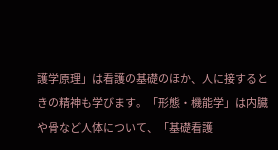護学原理」は看護の基礎のほか、人に接するときの精神も学びます。「形態・機能学」は内臓や骨など人体について、「基礎看護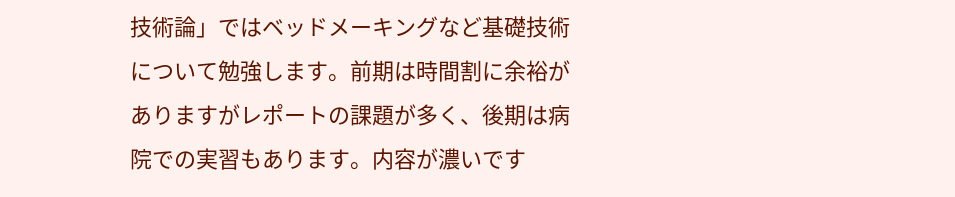技術論」ではベッドメーキングなど基礎技術について勉強します。前期は時間割に余裕がありますがレポートの課題が多く、後期は病院での実習もあります。内容が濃いです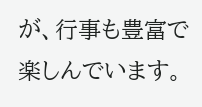が、行事も豊富で楽しんでいます。